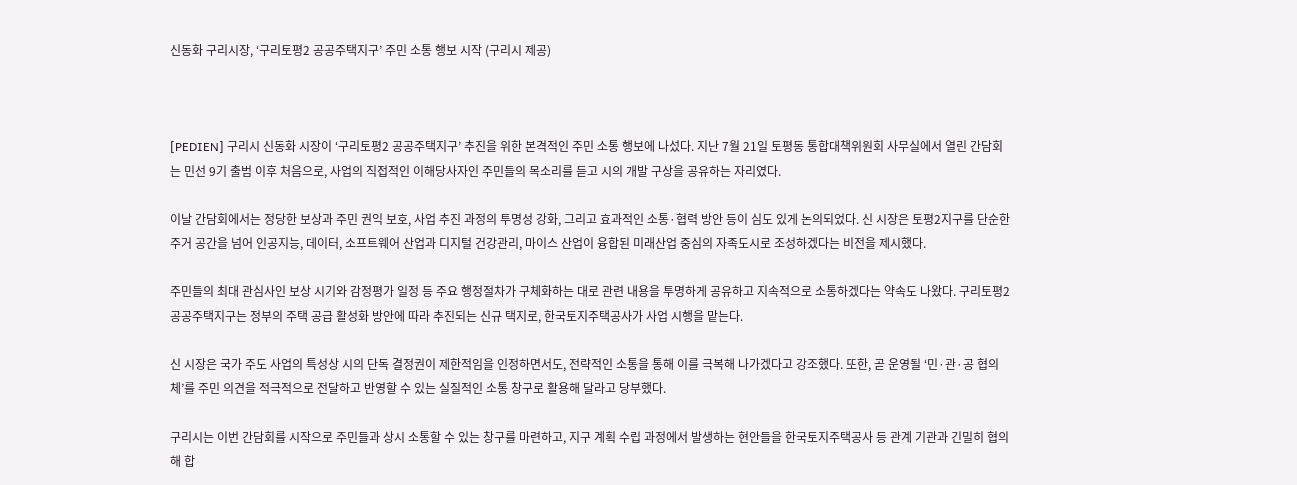신동화 구리시장, ‘구리토평2 공공주택지구’ 주민 소통 행보 시작 (구리시 제공)



[PEDIEN] 구리시 신동화 시장이 ‘구리토평2 공공주택지구’ 추진을 위한 본격적인 주민 소통 행보에 나섰다. 지난 7월 21일 토평동 통합대책위원회 사무실에서 열린 간담회는 민선 9기 출범 이후 처음으로, 사업의 직접적인 이해당사자인 주민들의 목소리를 듣고 시의 개발 구상을 공유하는 자리였다.

이날 간담회에서는 정당한 보상과 주민 권익 보호, 사업 추진 과정의 투명성 강화, 그리고 효과적인 소통·협력 방안 등이 심도 있게 논의되었다. 신 시장은 토평2지구를 단순한 주거 공간을 넘어 인공지능, 데이터, 소프트웨어 산업과 디지털 건강관리, 마이스 산업이 융합된 미래산업 중심의 자족도시로 조성하겠다는 비전을 제시했다.

주민들의 최대 관심사인 보상 시기와 감정평가 일정 등 주요 행정절차가 구체화하는 대로 관련 내용을 투명하게 공유하고 지속적으로 소통하겠다는 약속도 나왔다. 구리토평2 공공주택지구는 정부의 주택 공급 활성화 방안에 따라 추진되는 신규 택지로, 한국토지주택공사가 사업 시행을 맡는다.

신 시장은 국가 주도 사업의 특성상 시의 단독 결정권이 제한적임을 인정하면서도, 전략적인 소통을 통해 이를 극복해 나가겠다고 강조했다. 또한, 곧 운영될 ‘민·관·공 협의체’를 주민 의견을 적극적으로 전달하고 반영할 수 있는 실질적인 소통 창구로 활용해 달라고 당부했다.

구리시는 이번 간담회를 시작으로 주민들과 상시 소통할 수 있는 창구를 마련하고, 지구 계획 수립 과정에서 발생하는 현안들을 한국토지주택공사 등 관계 기관과 긴밀히 협의해 합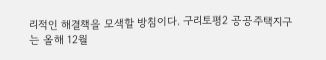리적인 해결책을 모색할 방침이다. 구리토평2 공공주택지구는 올해 12월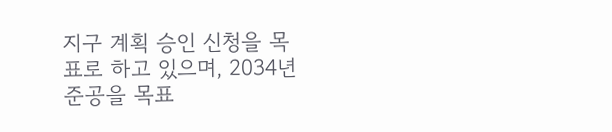지구 계획 승인 신청을 목표로 하고 있으며, 2034년 준공을 목표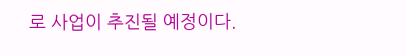로 사업이 추진될 예정이다.